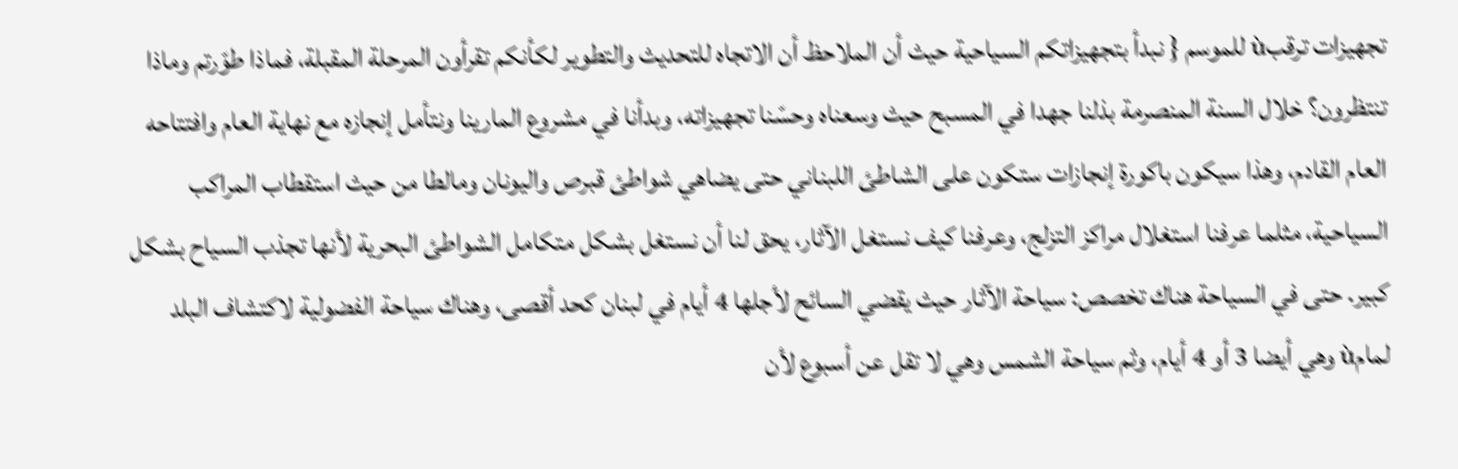تجهيزات ترقبù للموسم { نبدأ بتجهيزاتكم السياحية حيث أن الملاحظ أن الاتجاه للتحديث والتطوير لكأنكم تقرأون المرحلة المقبلة، فماذا طوّرتم وماذا تنتظرون؟ خلال السنة المنصرمة بذلنا جهدا في المسبح حيث وسعناه وحسّنا تجهيزاته، وبدأنا في مشروع المارينا ونتأمل إنجازه مع نهاية العام وافتتاحه العام القادم، وهذا سيكون باكورة إنجازات ستكون على الشاطئ اللبناني حتى يضاهي شواطئ قبرص واليونان ومالطا من حيث استقطاب المراكب السياحية، مثلما عرفنا استغلال مراكز التزلج، وعرفنا كيف نستغل الآثار، يحق لنا أن نستغل بشكل متكامل الشواطئ البحرية لأنها تجذب السياح بشكل كبير. حتى في السياحة هناك تخصص: سياحة الآثار حيث يقضي السائح لأجلها 4 أيام في لبنان كحد أقصى، وهناك سياحة الفضولية لاكتشاف البلد لمامù وهي أيضا 3 أو 4 أيام، وثم سياحة الشمس وهي لا تقل عن أسبوع لأن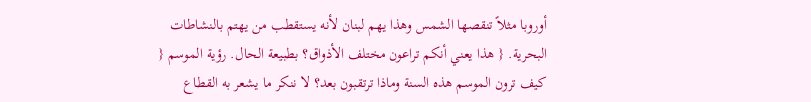أوروبا مثلاً تنقصها الشمس وهذا يهم لبنان لأنه يستقطب من يهتم بالنشاطات البحرية. { هذا يعني أنكم تراعون مختلف الأذواق؟ بطبيعة الحال. رؤية الموسم { كيف ترون الموسم هذه السنة وماذا ترتقبون بعد؟ لا ننكر ما يشعر به القطاع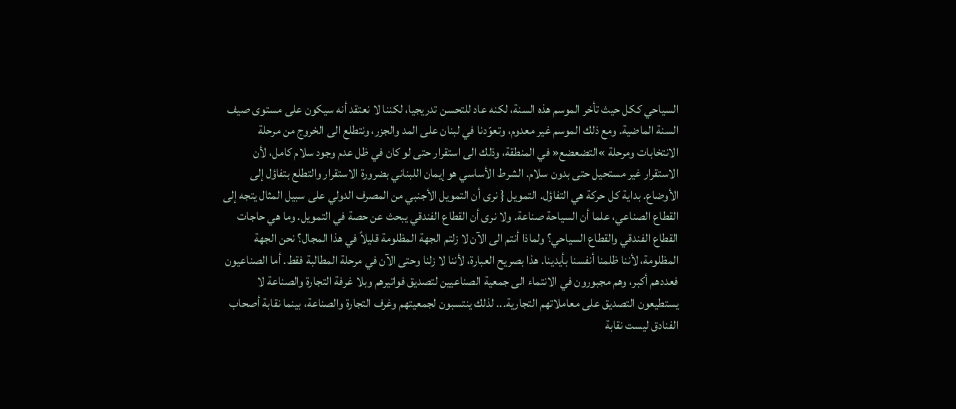السياحي ككل حيث تأخر الموسم هذه السنة، لكنه عاد للتحسن تدريجيا، لكننا لا نعتقد أنه سيكون على مستوى صيف السنة الماضية. ومع ذلك الموسم غير معدوم، وتعوّدنا في لبنان على المد والجزر، ونتطلع الى الخروج من مرحلة الانتخابات ومرحلة »التضعضع« في المنطقة، وذلك الى استقرار حتى لو كان في ظل عدم وجود سلام كامل، لأن الاستقرار غير مستحيل حتى بدون سلام. الشرط الأساسي هو إيمان اللبناني بضرورة الاستقرار والتطلع بتفاؤل إلى الأوضاع. بداية كل حركة هي التفاؤل. التمويل { نرى أن التمويل الأجنبي من المصرف الدولي على سبيل المثال يتجه إلى القطاع الصناعي، علما أن السياحة صناعة. ولا نرى أن القطاع الفندقي يبحث عن حصة في التمويل. وما هي حاجات القطاع الفندقي والقطاع السياحي؟ ولماذا أنتم الى الآن لا زلتم الجهة المظلومة قليلاً في هذا المجال؟ نحن الجهة المظلومة، لأننا ظلمنا أنفسنا بأيدينا. هذا بصريح العبارة، لأننا لا زلنا وحتى الآن في مرحلة المطالبة فقط. أما الصناعيون فعددهم أكبر، وهم مجبورون في الانتماء الى جمعية الصناعيين لتصديق فواتيرهم وبلا غرفة التجارة والصناعة لا يستطيعون التصديق على معاملاتهم التجارية... لذلك ينتسبون لجمعيتهم وغرف التجارة والصناعة، بينما نقابة أصحاب الفنادق ليست نقابة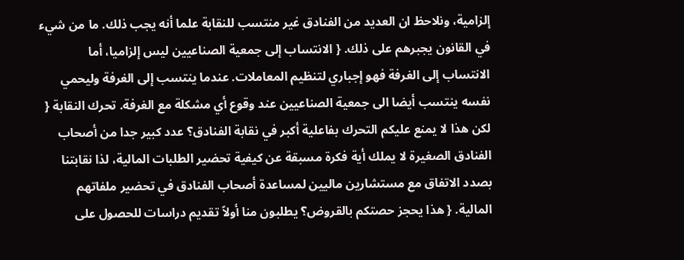إلزامية، ونلاحظ ان العديد من الفنادق غير منتسب للنقابة علما أنه يجب ذلك. ما من شيء في القانون يجبرهم على ذلك. { الانتساب إلى جمعية الصناعيين ليس إلزاميا، أما الانتساب إلى الغرفة فهو إجباري لتنظيم المعاملات. عندما ينتسب إلى الغرفة وليحمي نفسه ينتسب أيضا الى جمعية الصناعيين عند وقوع أي مشكلة مع الغرفة. تحرك النقابة { لكن هذا لا يمنع عليكم التحرك بفاعلية أكبر في نقابة الفنادق؟ عدد كبير جدا من أصحاب الفنادق الصغيرة لا يملك أية فكرة مسبقة عن كيفية تحضير الطلبات المالية، لذا نقابتنا بصدد الاتفاق مع مستشارين ماليين لمساعدة أصحاب الفنادق في تحضير ملفاتهم المالية. { هذا يحجز حصتكم بالقروض؟ يطلبون منا أولاً تقديم دراسات للحصول على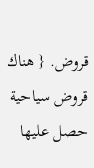قروض. { هناك قروض سياحية حصل عليها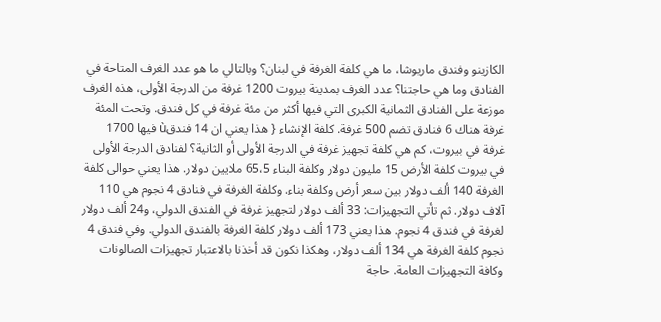الكازينو وفندق ماريوشا، ما هي كلفة الغرفة في لبنان؟ وبالتالي ما هو عدد الغرف المتاحة في الفنادق وما هي حاجتنا؟ عدد الغرف بمدينة بيروت 1200 غرفة من الدرجة الأولى، هذه الغرف موزعة على الفنادق الثمانية الكبرى التي فيها أكثر من مئة غرفة في كل فندق. وتحت المئة غرفة هناك 6 فنادق تضم 500 غرفة. كلفة الإنشاء { هذا يعني ان 14 فندقù فيها 1700 غرفة في بيروت، كم هي كلفة تجهيز غرفة في الدرجة الأولى أو الثانية؟ لفنادق الدرجة الأولى في بيروت كلفة الأرض 15 مليون دولار وكلفة البناء 65،5 ملايين دولار. هذا يعني حوالى كلفة الغرفة 140 ألف دولار بين سعر أرض وكلفة بناء. وكلفة الغرفة في فنادق 4 نجوم هي 110 آلاف دولار. ثم تأتي التجهيزات: 33 ألف دولار لتجهيز غرفة في الفندق الدولي، و24 ألف دولار لغرفة في فندق 4 نجوم. هذا يعني 173 ألف دولار كلفة الغرفة بالفندق الدولي. وفي فندق 4 نجوم كلفة الغرفة هي 134 ألف دولار، وهكذا نكون قد أخذنا بالاعتبار تجهيزات الصالونات وكافة التجهيزات العامة. حاجة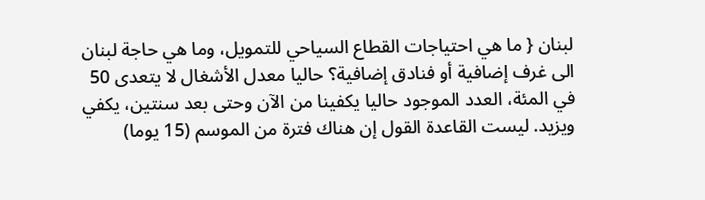لبنان { ما هي احتياجات القطاع السياحي للتمويل، وما هي حاجة لبنان الى غرف إضافية أو فنادق إضافية؟ حاليا معدل الأشغال لا يتعدى 50 في المئة، العدد الموجود حاليا يكفينا من الآن وحتى بعد سنتين، يكفي ويزيد. ليست القاعدة القول إن هناك فترة من الموسم (15 يوما)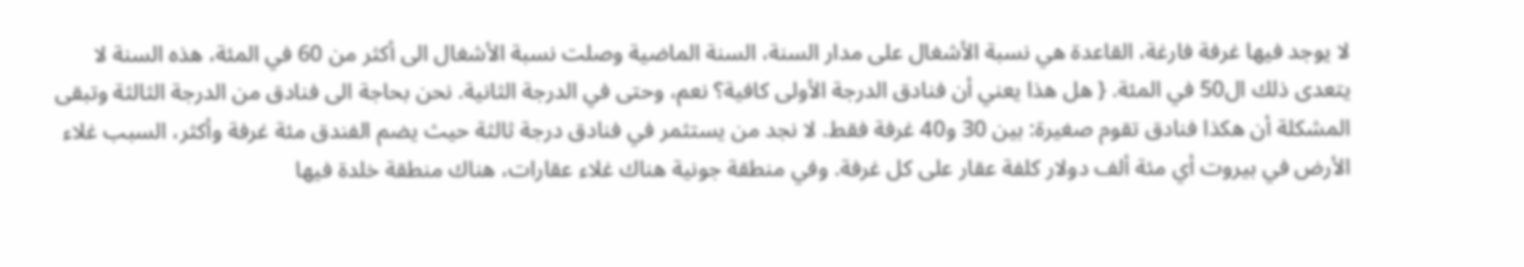لا يوجد فيها غرفة فارغة، القاعدة هي نسبة الأشغال على مدار السنة، السنة الماضية وصلت نسبة الأشغال الى أكثر من 60 في المئة، هذه السنة لا يتعدى ذلك ال50 في المئة. { هل هذا يعني أن فنادق الدرجة الأولى كافية؟ نعم، وحتى في الدرجة الثانية. نحن بحاجة الى فنادق من الدرجة الثالثة وتبقى المشكلة أن هكذا فنادق تقوم صغيرة: بين 30 و40 غرفة فقط. لا نجد من يستثمر في فنادق درجة ثالثة حيث يضم الفندق مئة غرفة وأكثر، السبب غلاء الأرض في بيروت أي مئة ألف دولار كلفة عقار على كل غرفة. وفي منطقة جونية هناك غلاء عقارات، هناك منطقة خلدة فيها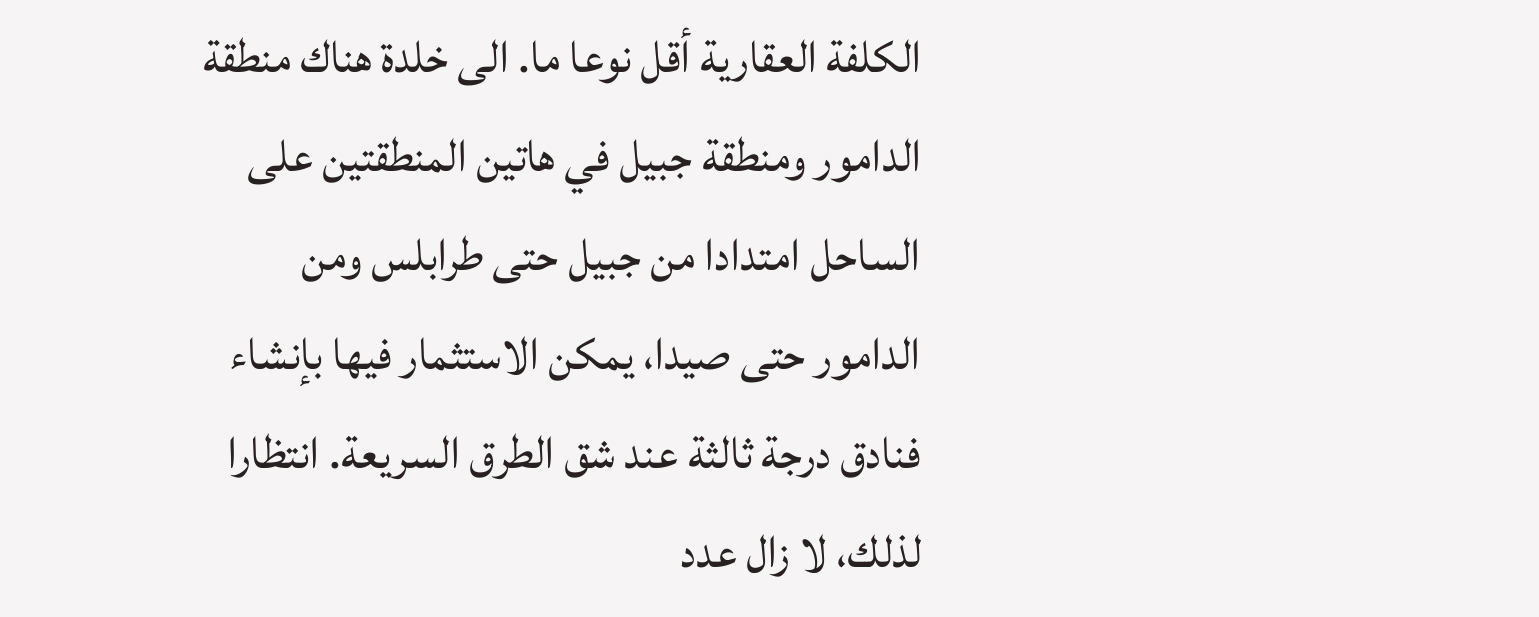الكلفة العقارية أقل نوعا ما. الى خلدة هناك منطقة الدامور ومنطقة جبيل في هاتين المنطقتين على الساحل امتدادا من جبيل حتى طرابلس ومن الدامور حتى صيدا، يمكن الاستثمار فيها بإنشاء فنادق درجة ثالثة عند شق الطرق السريعة. انتظارا لذلك، لا زال عدد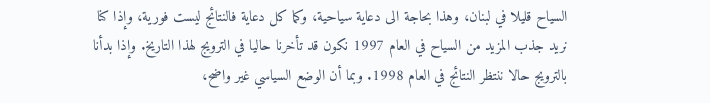السياح قليلا في لبنان، وهذا بحاجة الى دعاية سياحية، وكما كل دعاية فالنتائج ليست فورية، وإذا كنا نريد جذب المزيد من السياح في العام 1997 نكون قد تأخرنا حاليا في الترويج لهذا التاريخ. وإذا بدأنا بالترويج حالا ننتظر النتائج في العام 1998. وبما أن الوضع السياسي غير واضح،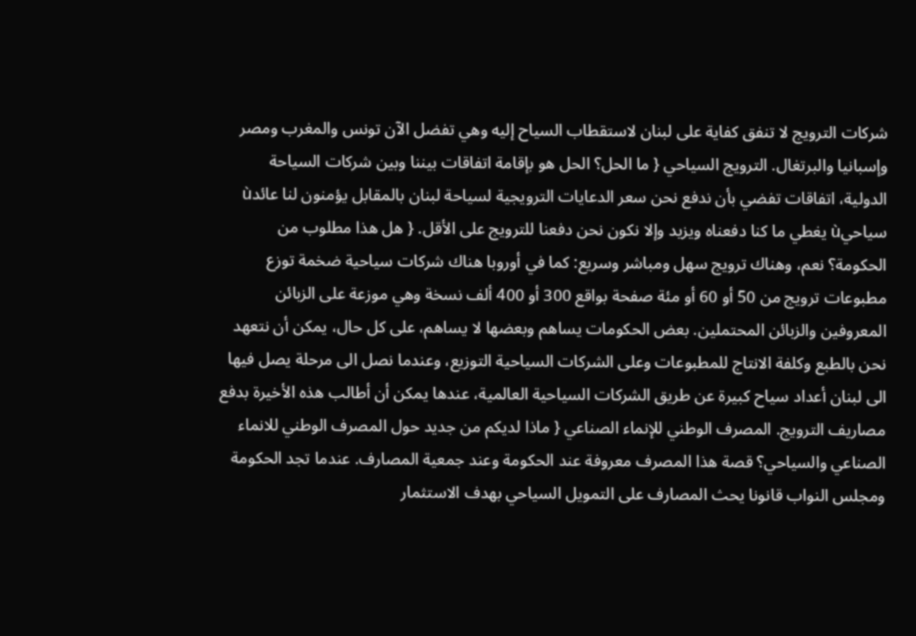شركات الترويج لا تنفق كفاية على لبنان لاستقطاب السياح إليه وهي تفضل الآن تونس والمغرب ومصر وإسبانيا والبرتغال. الترويج السياحي { ما الحل؟ الحل هو بإقامة اتفاقات بيننا وبين شركات السياحة الدولية، اتفاقات تفضي بأن ندفع نحن سعر الدعايات الترويجية لسياحة لبنان بالمقابل يؤمنون لنا عائدù سياحيù يغطي ما كنا دفعناه ويزيد وإلا نكون نحن دفعنا للترويج على الأقل. { هل هذا مطلوب من الحكومة؟ نعم، وهناك ترويج سهل ومباشر وسريع: كما في أوروبا هناك شركات سياحية ضخمة توزع مطبوعات ترويج من 50 أو 60 أو مئة صفحة بواقع 300 أو 400 ألف نسخة وهي موزعة على الزبائن المعروفين والزبائن المحتملين. بعض الحكومات يساهم وبعضها لا يساهم، على كل حال، يمكن أن نتعهد نحن بالطبع وكلفة الانتاج للمطبوعات وعلى الشركات السياحية التوزيع، وعندما نصل الى مرحلة يصل فيها الى لبنان أعداد سياح كبيرة عن طريق الشركات السياحية العالمية، عندها يمكن أن أطالب هذه الأخيرة بدفع مصاريف الترويج. المصرف الوطني للإنماء الصناعي { ماذا لديكم من جديد حول المصرف الوطني للانماء الصناعي والسياحي؟ قصة هذا المصرف معروفة عند الحكومة وعند جمعية المصارف. عندما تجد الحكومة ومجلس النواب قانونا يحث المصارف على التمويل السياحي بهدف الاستثمار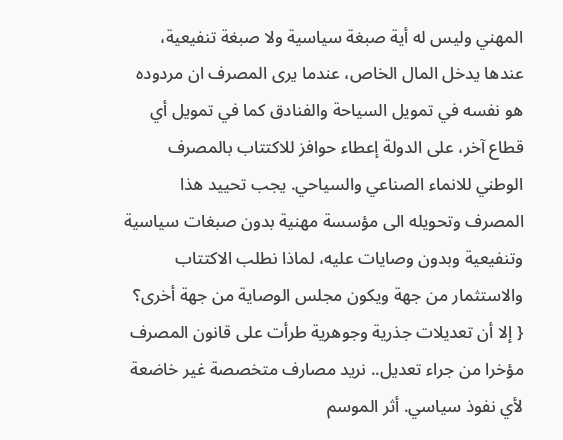المهني وليس له أية صبغة سياسية ولا صبغة تنفيعية، عندها يدخل المال الخاص، عندما يرى المصرف ان مردوده هو نفسه في تمويل السياحة والفنادق كما في تمويل أي قطاع آخر، على الدولة إعطاء حوافز للاكتتاب بالمصرف الوطني للانماء الصناعي والسياحي. يجب تحييد هذا المصرف وتحويله الى مؤسسة مهنية بدون صبغات سياسية وتنفيعية وبدون وصايات عليه، لماذا نطلب الاكتتاب والاستثمار من جهة ويكون مجلس الوصاية من جهة أخرى؟ { إلا أن تعديلات جذرية وجوهرية طرأت على قانون المصرف مؤخرا من جراء تعديل.. نريد مصارف متخصصة غير خاضعة لأي نفوذ سياسي. أثر الموسم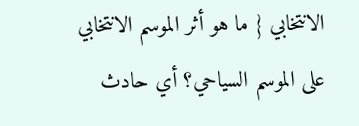الانتخابي { ما هو أثر الموسم الانتخابي على الموسم السياحي؟ أي حادث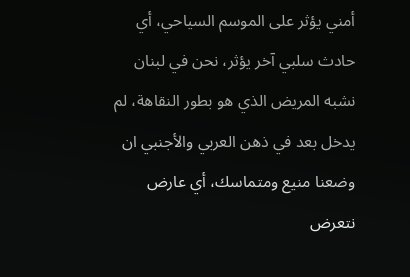أمني يؤثر على الموسم السياحي، أي حادث سلبي آخر يؤثر، نحن في لبنان نشبه المريض الذي هو بطور النقاهة، لم يدخل بعد في ذهن العربي والأجنبي ان وضعنا منيع ومتماسك، أي عارض نتعرض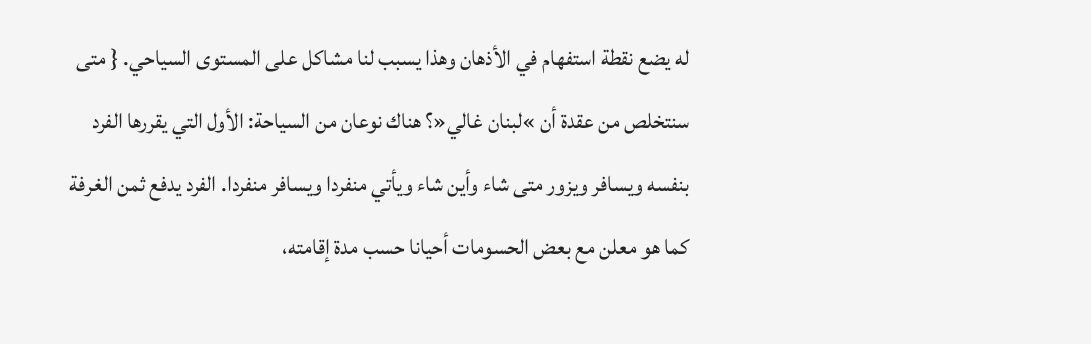له يضع نقطة استفهام في الأذهان وهذا يسبب لنا مشاكل على المستوى السياحي. { متى سنتخلص من عقدة أن »لبنان غالي«؟ هناك نوعان من السياحة: الأول التي يقررها الفرد بنفسه ويسافر ويزور متى شاء وأين شاء ويأتي منفردا ويسافر منفردا. الفرد يدفع ثمن الغرفة كما هو معلن مع بعض الحسومات أحيانا حسب مدة إقامته،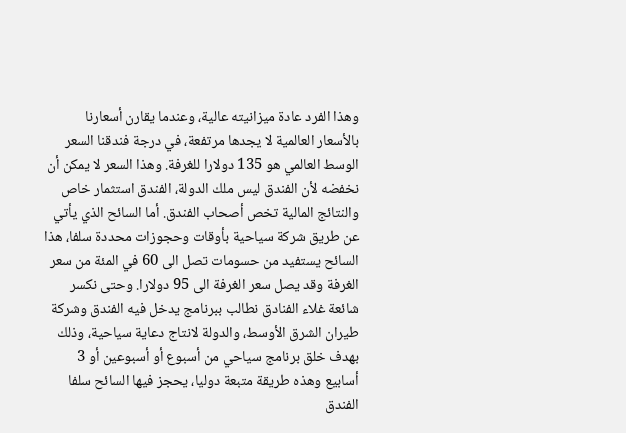وهذا الفرد عادة ميزانيته عالية، وعندما يقارن أسعارنا بالأسعار العالمية لا يجدها مرتفعة، في درجة فندقنا السعر الوسط العالمي هو 135 دولارا للغرفة. وهذا السعر لا يمكن أن نخفضه لأن الفندق ليس ملك الدولة، الفندق استثمار خاص والنتائج المالية تخص أصحاب الفندق. أما السائح الذي يأتي عن طريق شركة سياحية بأوقات وحجوزات محددة سلفا، هذا السائح يستفيد من حسومات تصل الى 60 في المئة من سعر الغرفة وقد يصل سعر الغرفة الى 95 دولارا. وحتى نكسر شائعة غلاء الفنادق نطالب ببرنامج يدخل فيه الفندق وشركة طيران الشرق الأوسط، والدولة لانتاج دعاية سياحية، وذلك بهدف خلق برنامج سياحي من أسبوع أو أسبوعين أو 3 أسابيع وهذه طريقة متبعة دوليا، يحجز فيها السائح سلفا الفندق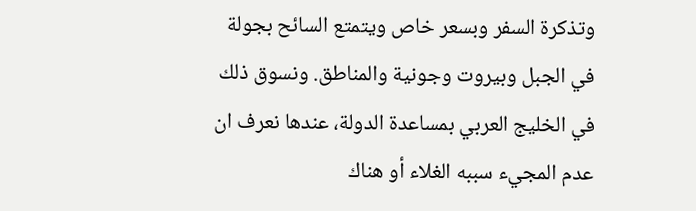وتذكرة السفر وبسعر خاص ويتمتع السائح بجولة في الجبل وبيروت وجونية والمناطق. ونسوق ذلك في الخليج العربي بمساعدة الدولة، عندها نعرف ان عدم المجيء سببه الغلاء أو هناك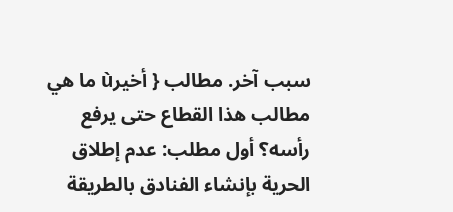سبب آخر. مطالب { أخيرù ما هي مطالب هذا القطاع حتى يرفع رأسه؟ أول مطلب: عدم إطلاق الحرية بإنشاء الفنادق بالطريقة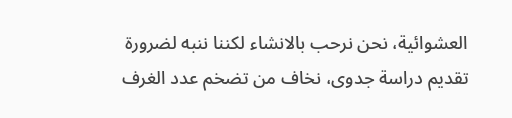العشوائية، نحن نرحب بالانشاء لكننا ننبه لضرورة تقديم دراسة جدوى، نخاف من تضخم عدد الغرف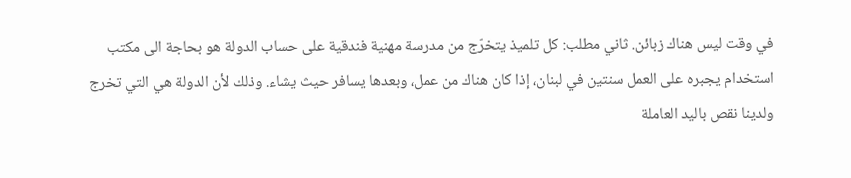في وقت ليس هناك زبائن. ثاني مطلب: كل تلميذ يتخرّج من مدرسة مهنية فندقية على حساب الدولة هو بحاجة الى مكتب استخدام يجبره على العمل سنتين في لبنان، إذا كان هناك من عمل، وبعدها يسافر حيث يشاء. وذلك لأن الدولة هي التي تخرج ولدينا نقص باليد العاملة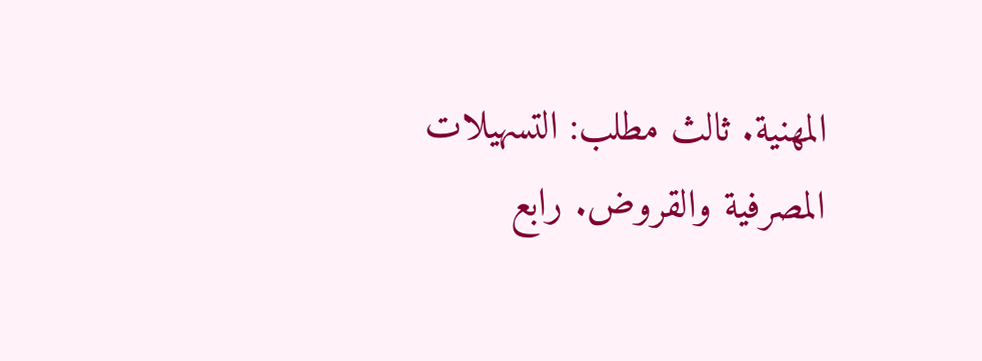المهنية. ثالث مطلب: التسهيلات المصرفية والقروض. رابع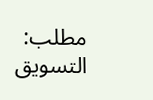مطلب: التسويق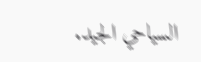السياحي الجيد.